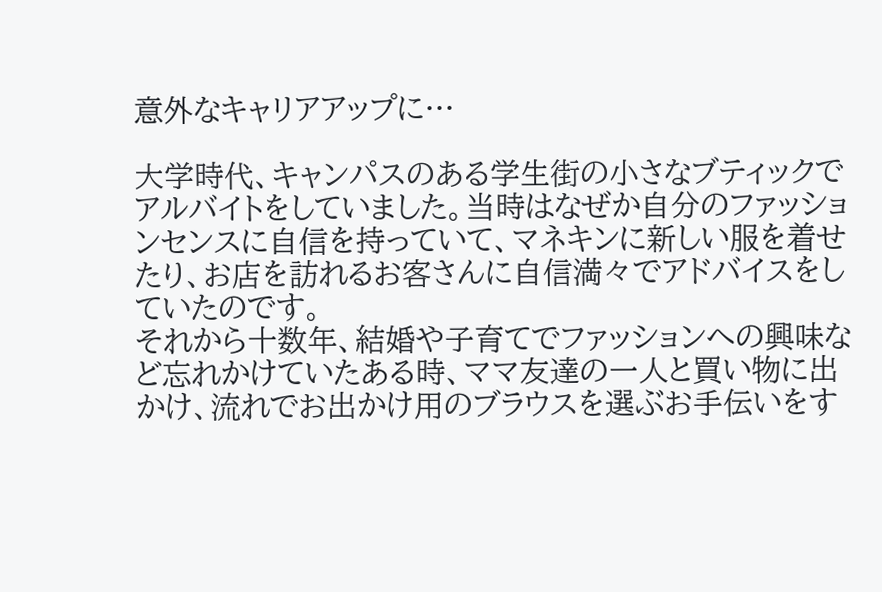意外なキャリアアップに…

大学時代、キャンパスのある学生街の小さなブティックでアルバイトをしていました。当時はなぜか自分のファッションセンスに自信を持っていて、マネキンに新しい服を着せたり、お店を訪れるお客さんに自信満々でアドバイスをしていたのです。
それから十数年、結婚や子育てでファッションへの興味など忘れかけていたある時、ママ友達の一人と買い物に出かけ、流れでお出かけ用のブラウスを選ぶお手伝いをす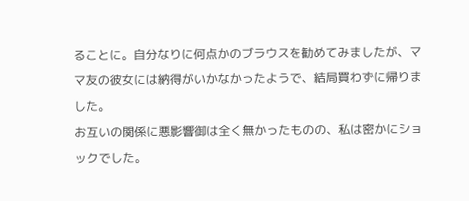ることに。自分なりに何点かのブラウスを勧めてみましたが、ママ友の彼女には納得がいかなかったようで、結局買わずに帰りました。
お互いの関係に悪影響御は全く無かったものの、私は密かにショックでした。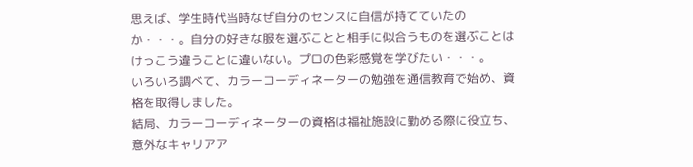思えば、学生時代当時なぜ自分のセンスに自信が持てていたのか・・・。自分の好きな服を選ぶことと相手に似合うものを選ぶことはけっこう違うことに違いない。プロの色彩感覚を学びたい・・・。
いろいろ調べて、カラーコーディネーターの勉強を通信教育で始め、資格を取得しました。
結局、カラーコーディネーターの資格は福祉施設に勤める際に役立ち、意外なキャリアア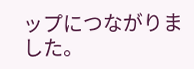ップにつながりました。